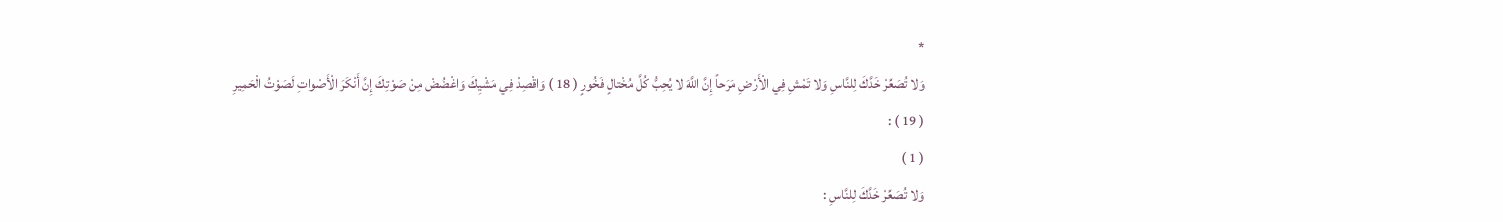*
وَلا تُصَعِّرْ خَدَّكَ لِلنَّاسِ وَلا تَمْشِ فِي الْأَرْضِ مَرَحاً إِنَّ اللَّهَ لا يُحِبُّ كُلَّ مُخْتالٍ فَخُورٍ ( 18 ) وَاقْصِدْ فِي مَشْيِكَ وَاغْضُضْ مِنْ صَوْتِكَ إِنَّ أَنْكَرَ الْأَصْواتِ لَصَوْتُ الْحَمِيرِ
( 19 ) :
( 1 )
وَلا تُصَعِّرْ خَدَّكَ لِلنَّاسِ :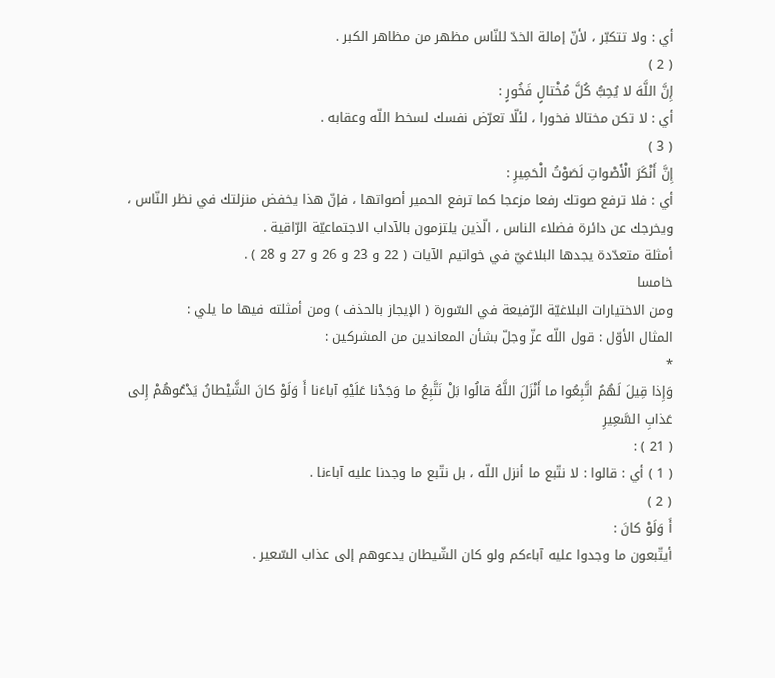أي : ولا تتكبّر ، لأنّ إمالة الخدّ للنّاس مظهر من مظاهر الكبر .
( 2 )
إِنَّ اللَّهَ لا يُحِبُّ كُلَّ مُخْتالٍ فَخُورٍ :
أي : لا تكن مختالا فخورا ، لئلّا تعرّض نفسك لسخط اللّه وعقابه .
( 3 )
إِنَّ أَنْكَرَ الْأَصْواتِ لَصَوْتُ الْحَمِيرِ :
أي : فلا ترفع صوتك رفعا مزعجا كما ترفع الحمير أصواتها ، فإنّ هذا يخفض منزلتك في نظر النّاس ، ويخرجك عن دائرة فضلاء الناس ، الّذين يلتزمون بالآداب الاجتماعيّة الرّاقية .
أمثلة متعدّدة يجدها البلاغيّ في خواتيم الآيات ( 22 و 23 و 26 و 27 و 28 ) .
خامسا
ومن الاختيارات البلاغيّة الرّفيعة في السّورة ( الإيجاز بالحذف ) ومن أمثلته فيها ما يلي :
المثال الأوّل : قول اللّه عزّ وجلّ بشأن المعاندين من المشركين :
*
وَإِذا قِيلَ لَهُمُ اتَّبِعُوا ما أَنْزَلَ اللَّهُ قالُوا بَلْ نَتَّبِعُ ما وَجَدْنا عَلَيْهِ آباءَنا أَ وَلَوْ كانَ الشَّيْطانُ يَدْعُوهُمْ إِلى عَذابِ السَّعِيرِ
( 21 ) :
( 1 ) أي : قالوا : لا نتّبع ما أنزل اللّه ، بل نتّبع ما وجدنا عليه آباءنا .
( 2 )
أَ وَلَوْ كانَ :
أيتّبعون ما وجدوا عليه آباءكم ولو كان الشّيطان يدعوهم إلى عذاب السّعير .